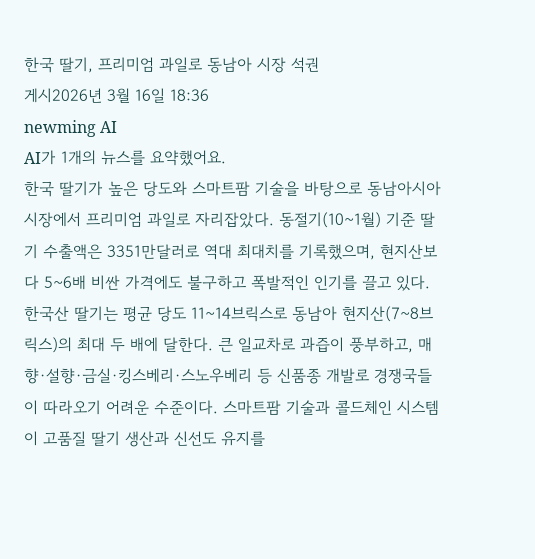한국 딸기, 프리미엄 과일로 동남아 시장 석권
게시2026년 3월 16일 18:36
newming AI
AI가 1개의 뉴스를 요약했어요.
한국 딸기가 높은 당도와 스마트팜 기술을 바탕으로 동남아시아 시장에서 프리미엄 과일로 자리잡았다. 동절기(10~1월) 기준 딸기 수출액은 3351만달러로 역대 최대치를 기록했으며, 현지산보다 5~6배 비싼 가격에도 불구하고 폭발적인 인기를 끌고 있다.
한국산 딸기는 평균 당도 11~14브릭스로 동남아 현지산(7~8브릭스)의 최대 두 배에 달한다. 큰 일교차로 과즙이 풍부하고, 매향·설향·금실·킹스베리·스노우베리 등 신품종 개발로 경쟁국들이 따라오기 어려운 수준이다. 스마트팜 기술과 콜드체인 시스템이 고품질 딸기 생산과 신선도 유지를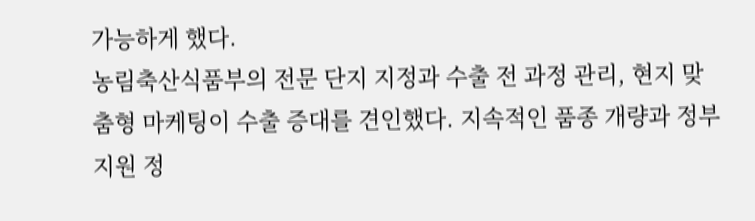가능하게 했다.
농림축산식품부의 전문 단지 지정과 수출 전 과정 관리, 현지 맞춤형 마케팅이 수출 증대를 견인했다. 지속적인 품종 개량과 정부 지원 정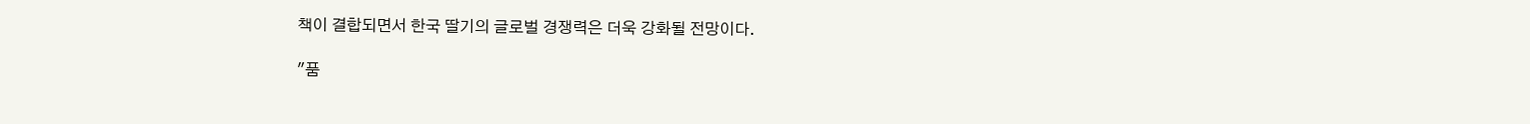책이 결합되면서 한국 딸기의 글로벌 경쟁력은 더욱 강화될 전망이다.

"품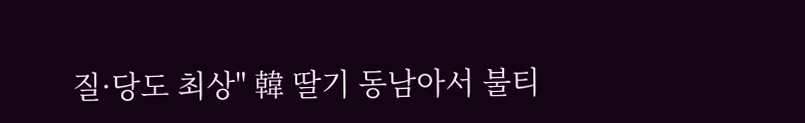질·당도 최상" 韓 딸기 동남아서 불티